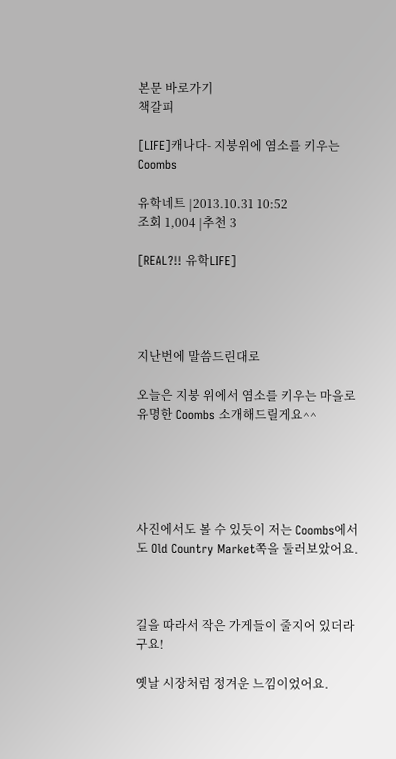본문 바로가기
책갈피

[LIFE]캐나다- 지붕위에 염소를 키우는 Coombs

유학네트 |2013.10.31 10:52
조회 1,004 |추천 3

[REAL?!! 유학LIFE]




지난번에 말씀드린대로

오늘은 지붕 위에서 염소를 키우는 마을로 유명한 Coombs 소개해드릴게요^^





사진에서도 볼 수 있듯이 저는 Coombs에서도 Old Country Market쪽을 둘러보았어요.



길을 따라서 작은 가게들이 줄지어 있더라구요!

옛날 시장처럼 정겨운 느낌이었어요.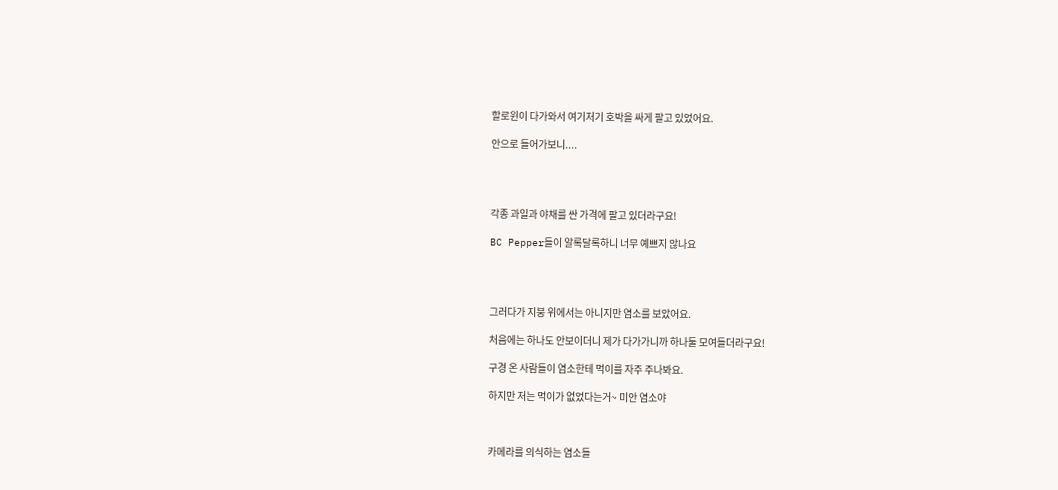할로윈이 다가와서 여기저기 호박을 싸게 팔고 있었어요.

안으로 들어가보니....




각종 과일과 야채를 싼 가격에 팔고 있더라구요!

BC Pepper들이 알록달록하니 너무 예쁘지 않나요




그러다가 지붕 위에서는 아니지만 염소를 보았어요.

처음에는 하나도 안보이더니 제가 다가가니까 하나둘 모여들더라구요!

구경 온 사람들이 염소한테 먹이를 자주 주나봐요.

하지만 저는 먹이가 없었다는거~ 미안 염소야



카메라를 의식하는 염소들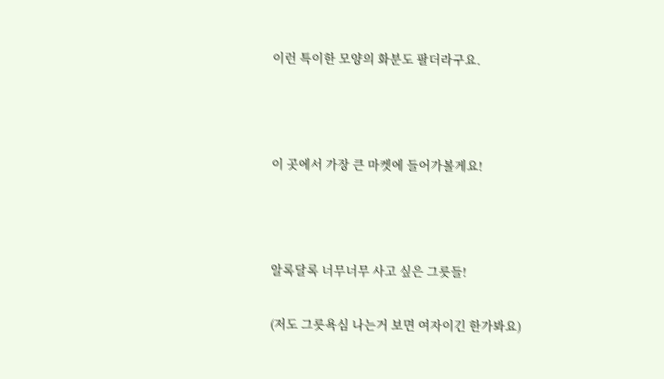이런 특이한 모양의 화분도 팔더라구요.



이 곳에서 가장 큰 마켓에 들어가볼게요!



알록달록 너무너무 사고 싶은 그릇들!

(저도 그릇욕심 나는거 보면 여자이긴 한가봐요)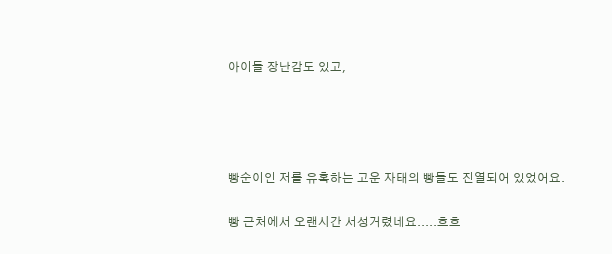아이들 장난감도 있고,




빵순이인 저를 유혹하는 고운 자태의 빵들도 진열되어 있었어요.

빵 근처에서 오랜시간 서성거렸네요.....흐흐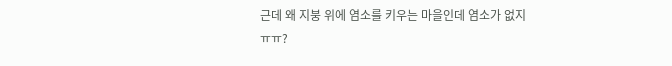근데 왜 지붕 위에 염소를 키우는 마을인데 염소가 없지ㅠㅠ?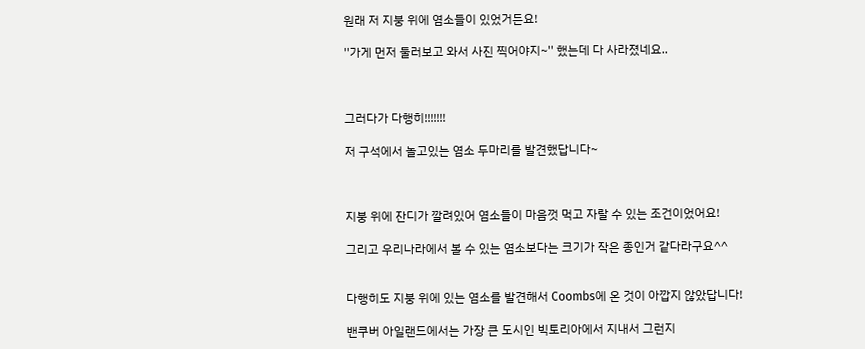원래 저 지붕 위에 염소들이 있었거든요!

''가게 먼저 둘러보고 와서 사진 찍어야지~'' 했는데 다 사라졌네요..



그러다가 다행히!!!!!!!

저 구석에서 놀고있는 염소 두마리를 발견했답니다~



지붕 위에 잔디가 깔려있어 염소들이 마음껏 먹고 자랄 수 있는 조건이었어요!

그리고 우리나라에서 볼 수 있는 염소보다는 크기가 작은 종인거 같다라구요^^


다행히도 지붕 위에 있는 염소를 발견해서 Coombs에 온 것이 아깝지 않았답니다!

밴쿠버 아일랜드에서는 가장 큰 도시인 빅토리아에서 지내서 그런지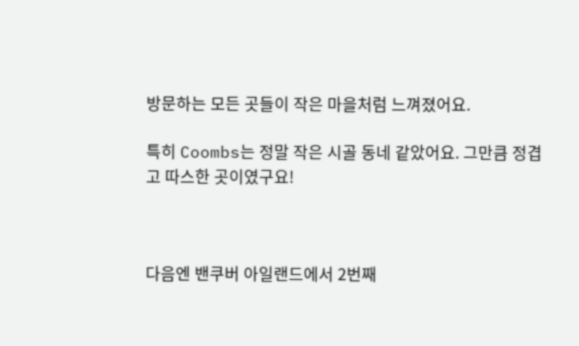방문하는 모든 곳들이 작은 마을처럼 느껴졌어요.

특히 Coombs는 정말 작은 시골 동네 같았어요. 그만큼 정겹고 따스한 곳이였구요!



다음엔 밴쿠버 아일랜드에서 2번째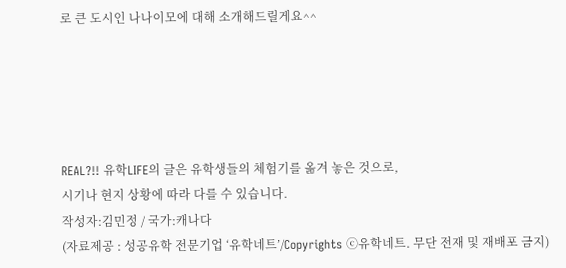로 큰 도시인 나나이모에 대해 소개해드릴게요^^





REAL?!! 유학LIFE의 글은 유학생들의 체험기를 옮겨 놓은 것으로,
시기나 현지 상황에 따라 다를 수 있습니다.
작성자:김민정 / 국가:캐나다
(자료제공 : 성공유학 전문기업 ‘유학네트’/Copyrights ⓒ유학네트. 무단 전재 및 재배포 금지)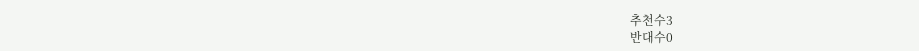추천수3
반대수0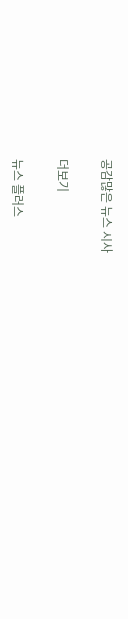공감많은 뉴스 시사

더보기

뉴스 플러스